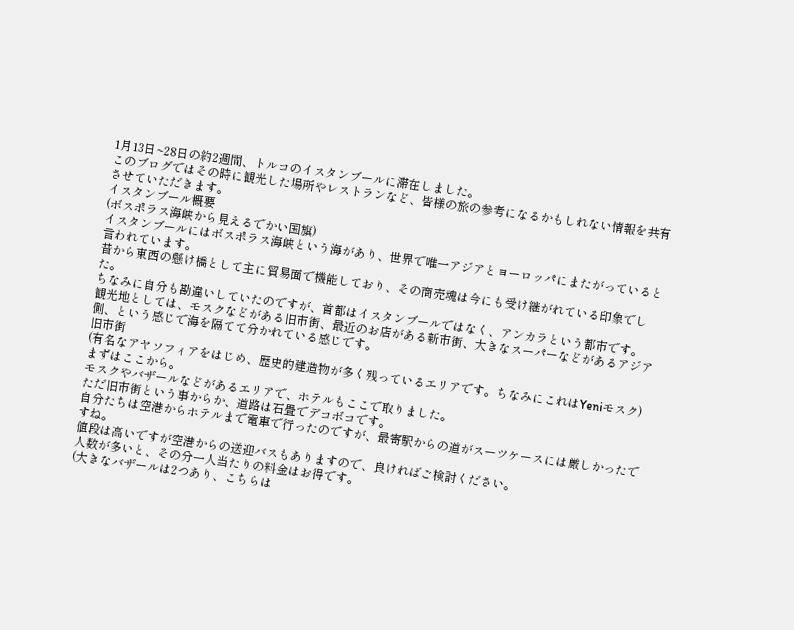1月13日~28日の約2週間、トルコのイスタンブールに滞在しました。
このブログではその時に観光した場所やレストランなど、皆様の旅の参考になるかもしれない情報を共有させていただきます。
イスタンブール概要
(ボスポラス海峡から見えるでかい国旗)
イスタンブールにはボスポラス海峡という海があり、世界で唯一アジアとヨーロッパにまたがっていると言われています。
昔から東西の懸け橋として主に貿易面で機能しており、その商売魂は今にも受け継がれている印象でした。
ちなみに自分も勘違いしていたのですが、首都はイスタンブールではなく、アンカラという都市です。
観光地としては、モスクなどがある旧市街、最近のお店がある新市街、大きなスーパーなどがあるアジア側、という感じで海を隔てて分かれている感じです。
旧市街
(有名なアヤソフィアをはじめ、歴史的建造物が多く残っているエリアです。ちなみにこれはYeniモスク)
まずはここから。
モスクやバザールなどがあるエリアで、ホテルもここで取りました。
ただ旧市街という事からか、道路は石畳でデコボコです。
自分たちは空港からホテルまで電車で行ったのですが、最寄駅からの道がスーツケースには厳しかったですね。
値段は高いですが空港からの送迎バスもありますので、良ければご検討ください。
人数が多いと、その分一人当たりの料金はお得です。
(大きなバザールは2つあり、こちらは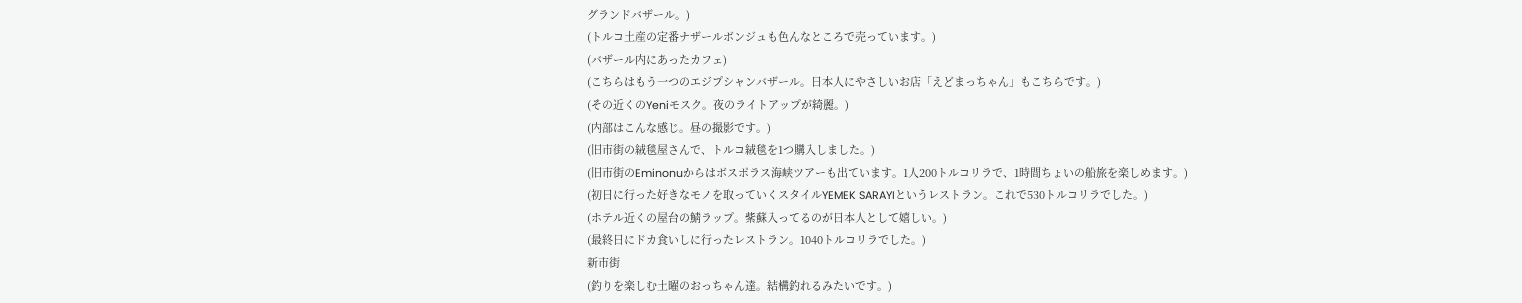グランドバザール。)
(トルコ土産の定番ナザールボンジュも色んなところで売っています。)
(バザール内にあったカフェ)
(こちらはもう一つのエジプシャンバザール。日本人にやさしいお店「えどまっちゃん」もこちらです。)
(その近くのYeniモスク。夜のライトアップが綺麗。)
(内部はこんな感じ。昼の撮影です。)
(旧市街の絨毯屋さんで、トルコ絨毯を1つ購入しました。)
(旧市街のEminonuからはボスポラス海峡ツアーも出ています。1人200トルコリラで、1時間ちょいの船旅を楽しめます。)
(初日に行った好きなモノを取っていくスタイルYEMEK SARAYIというレストラン。これで530トルコリラでした。)
(ホテル近くの屋台の鯖ラップ。紫蘇入ってるのが日本人として嬉しい。)
(最終日にドカ食いしに行ったレストラン。1040トルコリラでした。)
新市街
(釣りを楽しむ土曜のおっちゃん達。結構釣れるみたいです。)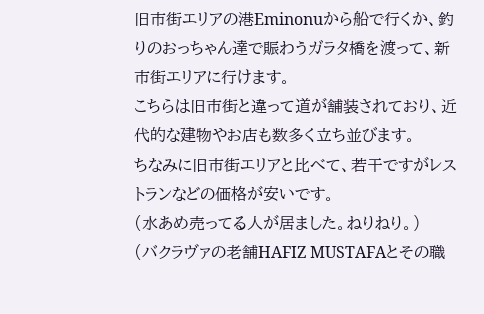旧市街エリアの港Eminonuから船で行くか、釣りのおっちゃん達で賑わうガラタ橋を渡って、新市街エリアに行けます。
こちらは旧市街と違って道が舗装されており、近代的な建物やお店も数多く立ち並びます。
ちなみに旧市街エリアと比べて、若干ですがレストランなどの価格が安いです。
(水あめ売ってる人が居ました。ねりねり。)
(バクラヴァの老舗HAFIZ MUSTAFAとその職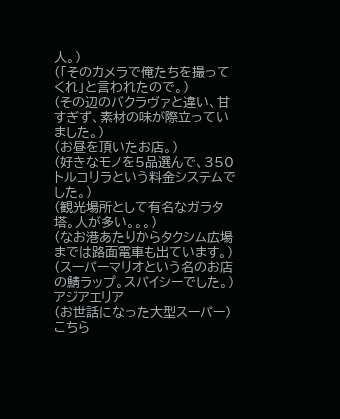人。)
(「そのカメラで俺たちを撮ってくれ」と言われたので。)
(その辺のバクラヴァと違い、甘すぎず、素材の味が際立っていました。)
(お昼を頂いたお店。)
(好きなモノを5品選んで、350トルコリラという料金システムでした。)
(観光場所として有名なガラタ塔。人が多い。。。)
(なお港あたりからタクシム広場までは路面電車も出ています。)
(スーパーマリオという名のお店の鯖ラップ。スパイシーでした。)
アジアエリア
(お世話になった大型スーパー)
こちら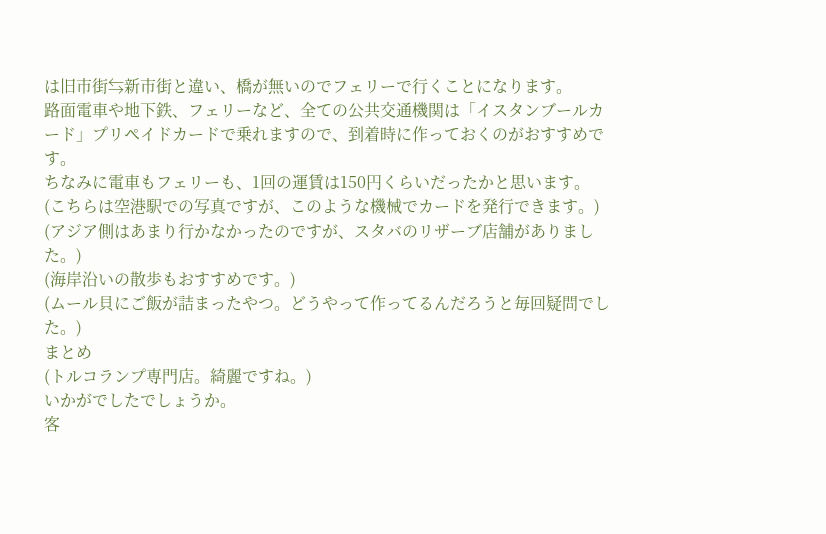は旧市街⇆新市街と違い、橋が無いのでフェリーで行くことになります。
路面電車や地下鉄、フェリーなど、全ての公共交通機関は「イスタンブールカード」プリペイドカードで乗れますので、到着時に作っておくのがおすすめです。
ちなみに電車もフェリーも、1回の運賃は150円くらいだったかと思います。
(こちらは空港駅での写真ですが、このような機械でカードを発行できます。)
(アジア側はあまり行かなかったのですが、スタバのリザーブ店舗がありました。)
(海岸沿いの散歩もおすすめです。)
(ムール貝にご飯が詰まったやつ。どうやって作ってるんだろうと毎回疑問でした。)
まとめ
(トルコランプ専門店。綺麗ですね。)
いかがでしたでしょうか。
客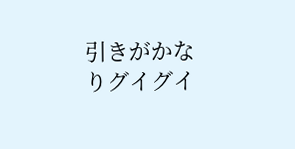引きがかなりグイグイ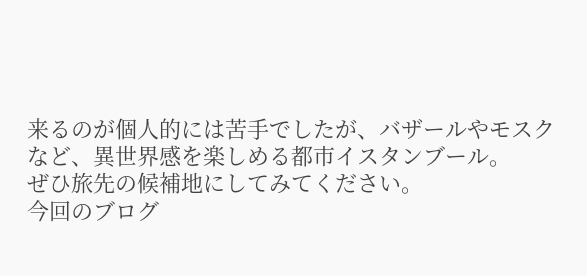来るのが個人的には苦手でしたが、バザールやモスクなど、異世界感を楽しめる都市イスタンブール。
ぜひ旅先の候補地にしてみてください。
今回のブログ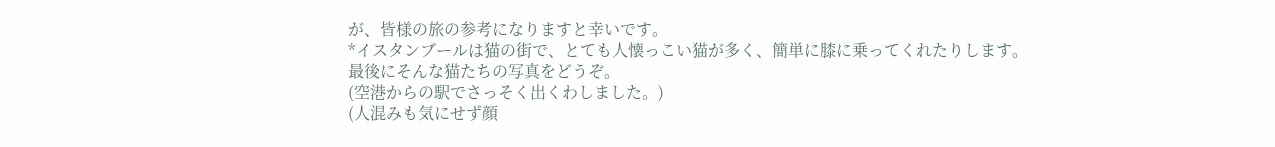が、皆様の旅の参考になりますと幸いです。
*イスタンブールは猫の街で、とても人懐っこい猫が多く、簡単に膝に乗ってくれたりします。
最後にそんな猫たちの写真をどうぞ。
(空港からの駅でさっそく出くわしました。)
(人混みも気にせず顔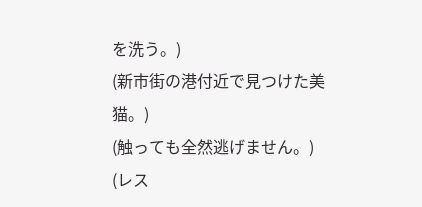を洗う。)
(新市街の港付近で見つけた美猫。)
(触っても全然逃げません。)
(レス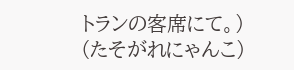トランの客席にて。)
(たそがれにゃんこ)